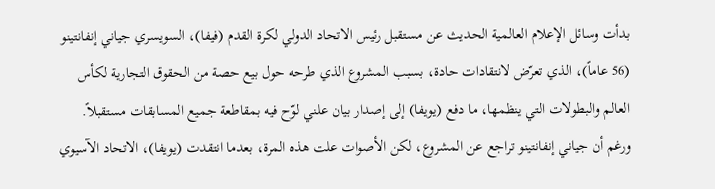بدأت وسائل الإعلام العالمية الحديث عن مستقبل رئيس الاتحاد الدولي لكرة القدم (فيفا)، السويسري جياني إنفانتينو (56 عاماً)، الذي تعرّض لانتقادات حادة، بسبب المشروع الذي طرحه حول بيع حصة من الحقوق التجارية لكأس العالم والبطولات التي ينظمها، ما دفع (يويفا) إلى إصدار بيان علني لوّح فيه بمقاطعة جميع المسابقات مستقبلاً.
ورغم أن جياني إنفانتينو تراجع عن المشروع، لكن الأصوات علت هذه المرة، بعدما انتقدت (يويفا)، الاتحاد الآسيوي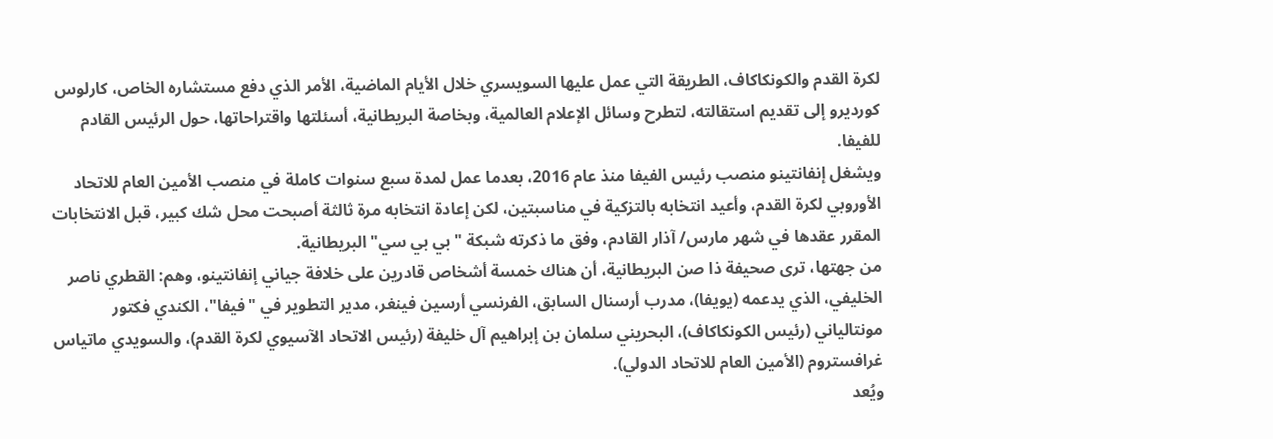لكرة القدم والكونكاكاف، الطريقة التي عمل عليها السويسري خلال الأيام الماضية، الأمر الذي دفع مستشاره الخاص، كارلوس كورديرو إلى تقديم استقالته، لتطرح وسائل الإعلام العالمية، وبخاصة البريطانية، أسئلتها واقتراحاتها، حول الرئيس القادم للفيفا.
ويشغل إنفانتينو منصب رئيس الفيفا منذ عام 2016، بعدما عمل لمدة سبع سنوات كاملة في منصب الأمين العام للاتحاد الأوروبي لكرة القدم، وأعيد انتخابه بالتزكية في مناسبتين، لكن إعادة انتخابه مرة ثالثة أصبحت محل شك كبير، قبل الانتخابات المقرر عقدها في شهر مارس/ آذار القادم، وفق ما ذكرته شبكة "بي بي سي" البريطانية.
من جهتها، ترى صحيفة ذا صن البريطانية، أن هناك خمسة أشخاص قادرين على خلافة جياني إنفانتينو، وهم: القطري ناصر الخليفي، الذي يدعمه (يويفا)، مدرب أرسنال السابق، الفرنسي أرسين فينغر، مدير التطوير في "فيفا"، الكندي فكتور مونتالياني (رئيس الكونكاكاف)، البحريني سلمان بن إبراهيم آل خليفة (رئيس الاتحاد الآسيوي لكرة القدم)، والسويدي ماتياس غرافستروم (الأمين العام للاتحاد الدولي).
ويُعد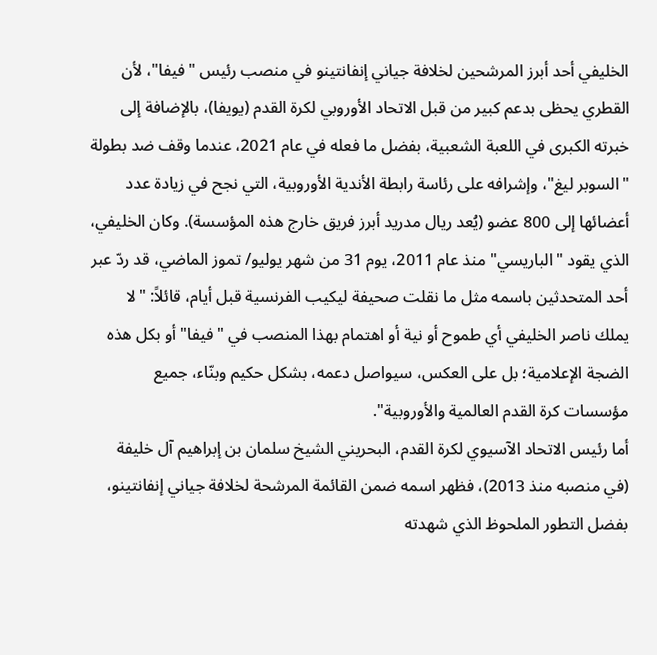الخليفي أحد أبرز المرشحين لخلافة جياني إنفانتينو في منصب رئيس "فيفا"، لأن القطري يحظى بدعم كبير من قبل الاتحاد الأوروبي لكرة القدم (يويفا)، بالإضافة إلى خبرته الكبرى في اللعبة الشعبية، بفضل ما فعله في عام 2021، عندما وقف ضد بطولة "السوبر ليغ"، وإشرافه على رئاسة رابطة الأندية الأوروبية، التي نجح في زيادة عدد أعضائها إلى 800 عضو (يُعد ريال مدريد أبرز فريق خارج هذه المؤسسة). وكان الخليفي، الذي يقود "الباريسي" منذ عام 2011، يوم 31 من شهر يوليو/ تموز الماضي، قد ردّ عبر أحد المتحدثين باسمه مثل ما نقلت صحيفة ليكيب الفرنسية قبل أيام، قائلاً: "لا يملك ناصر الخليفي أي طموح أو نية أو اهتمام بهذا المنصب في "فيفا" أو بكل هذه الضجة الإعلامية؛ بل على العكس، سيواصل دعمه، بشكل حكيم وبنّاء، جميع مؤسسات كرة القدم العالمية والأوروبية".
أما رئيس الاتحاد الآسيوي لكرة القدم، البحريني الشيخ سلمان بن إبراهيم آل خليفة (في منصبه منذ 2013)، فظهر اسمه ضمن القائمة المرشحة لخلافة جياني إنفانتينو، بفضل التطور الملحوظ الذي شهدته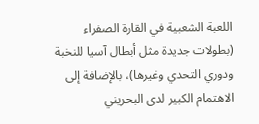اللعبة الشعبية في القارة الصفراء (بطولات جديدة مثل أبطال آسيا للنخبة ودوري التحدي وغيرها)، بالإضافة إلى الاهتمام الكبير لدى البحريني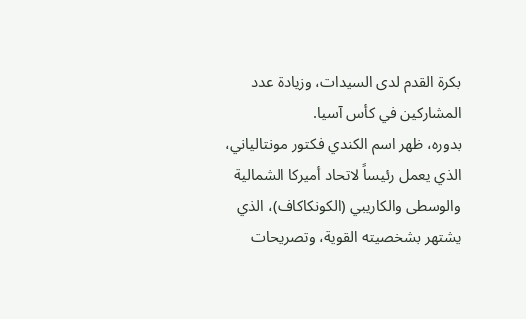بكرة القدم لدى السيدات، وزيادة عدد المشاركين في كأس آسيا.
بدوره، ظهر اسم الكندي فكتور مونتالياني، الذي يعمل رئيساً لاتحاد أميركا الشمالية والوسطى والكاريبي (الكونكاكاف)، الذي يشتهر بشخصيته القوية، وتصريحات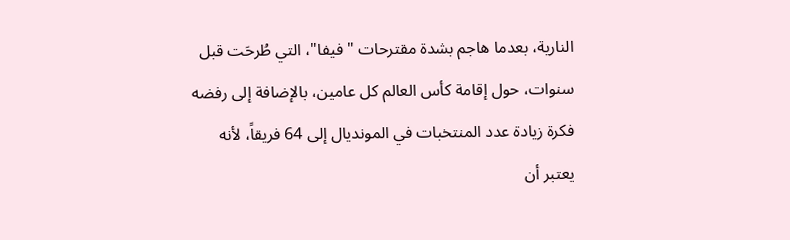النارية، بعدما هاجم بشدة مقترحات "فيفا"، التي طُرحَت قبل سنوات، حول إقامة كأس العالم كل عامين، بالإضافة إلى رفضه فكرة زيادة عدد المنتخبات في المونديال إلى 64 فريقاً، لأنه يعتبر أن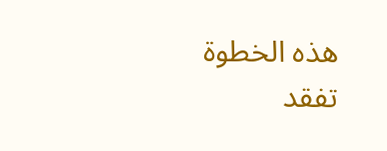هذه الخطوة تفقد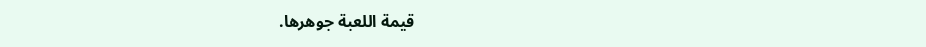قيمة اللعبة جوهرها.